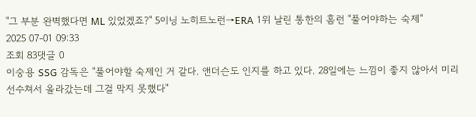"그 부분 완벽했다면 ML 있었겠죠?" 5이닝 노히트노런→ERA 1위 날린 통한의 홈런 "풀어야하는 숙제"
2025 07-01 09:33
조회 83댓글 0
이숭용 SSG 감독은 "풀어야할 숙제인 거 같다. 앤더슨도 인지를 하고 있다. 28일에는 느낌이 좋지 않아서 미리 선수쳐서 올라갔는데 그걸 막지 못했다"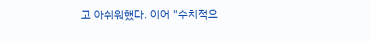고 아쉬워했다. 이어 "수치적으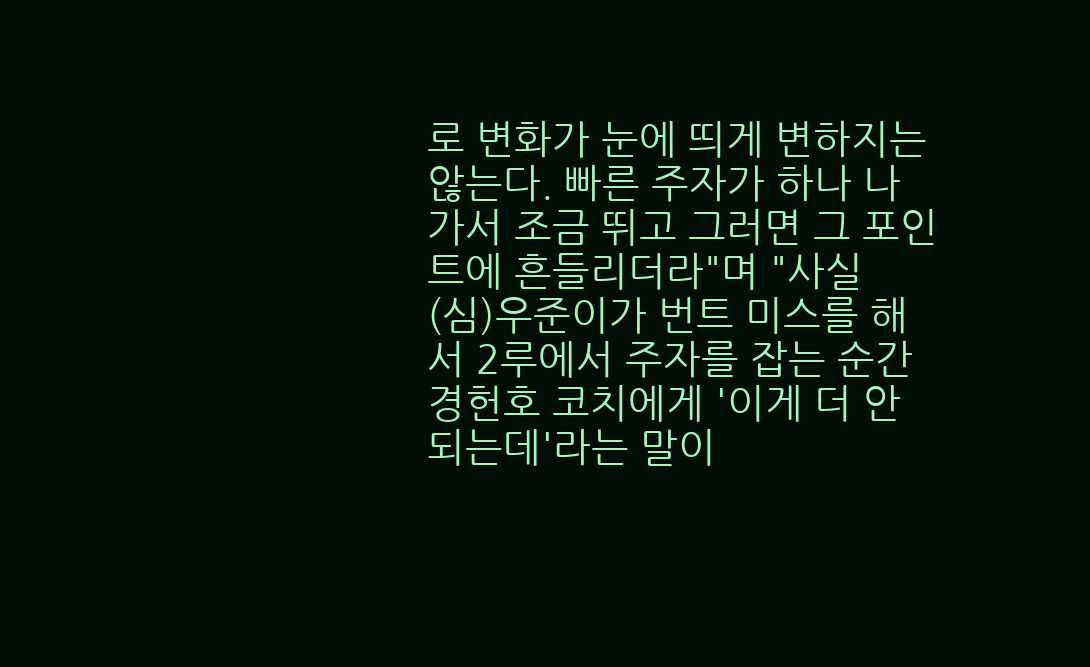로 변화가 눈에 띄게 변하지는 않는다. 빠른 주자가 하나 나가서 조금 뛰고 그러면 그 포인트에 흔들리더라"며 "사실 (심)우준이가 번트 미스를 해서 2루에서 주자를 잡는 순간 경헌호 코치에게 '이게 더 안 되는데'라는 말이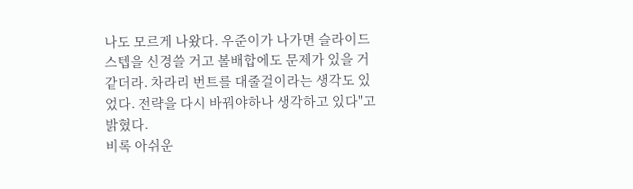나도 모르게 나왔다. 우준이가 나가면 슬라이드스텝을 신경쓸 거고 볼배합에도 문제가 있을 거 같더라. 차라리 번트를 대줄걸이라는 생각도 있었다. 전략을 다시 바꿔야하나 생각하고 있다"고 밝혔다.
비록 아쉬운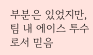부분은 있었지만, 팀 내 에이스 투수로서 믿음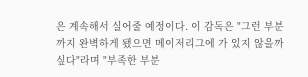은 계속해서 실어줄 예정이다. 이 감독은 "그런 부분까지 완벽하게 됐으면 메이저리그에 가 있지 않을까 싶다"라며 "부족한 부분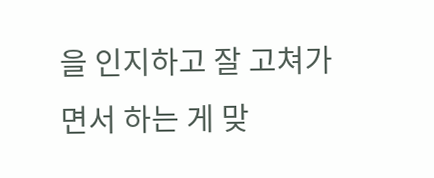을 인지하고 잘 고쳐가면서 하는 게 맞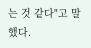는 것 같다"고 말했다.